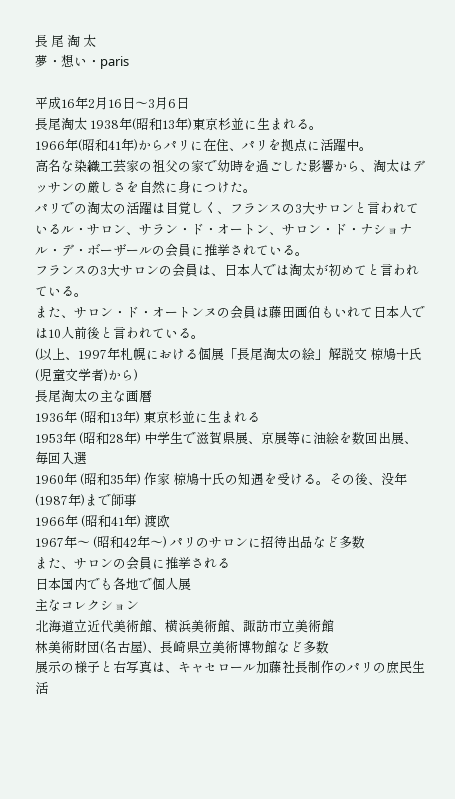長 尾 淘 太
夢・想い・paris

平成16年2月16日〜3月6日
長尾淘太 1938年(昭和13年)東京杉並に生まれる。
1966年(昭和41年)からパリに在住、パリを拠点に活躍中。
高名な染織工芸家の祖父の家で幼時を過ごした影響から、淘太はデッサンの厳しさを自然に身につけた。
パリでの淘太の活躍は目覚しく、フランスの3大サロンと言われているル・サロン、サラン・ド・オートン、サロン・ド・ナショナル・デ・ボーザールの会員に推挙されている。
フランスの3大サロンの会員は、日本人では淘太が初めてと言われている。
また、サロン・ド・オートンヌの会員は藤田画伯もいれて日本人では10人前後と言われている。
(以上、1997年札幌における個展「長尾淘太の絵」解説文 椋鳩十氏(児童文学者)から)
長尾淘太の主な画暦
1936年 (昭和13年) 東京杉並に生まれる
1953年 (昭和28年) 中学生で滋賀県展、京展等に油絵を数回出展、毎回入選
1960年 (昭和35年) 作家 椋鳩十氏の知遇を受ける。その後、没年(1987年)まで師事
1966年 (昭和41年) 渡欧
1967年〜 (昭和42年〜) パリのサロンに招待出品など多数
また、サロンの会員に推挙される
日本国内でも各地で個人展
主なコレクション
北海道立近代美術館、横浜美術館、諏訪市立美術館
林美術財団(名古屋)、長崎県立美術博物館など多数
展示の様子と右写真は、キャセロール加藤社長制作のパリの庶民生活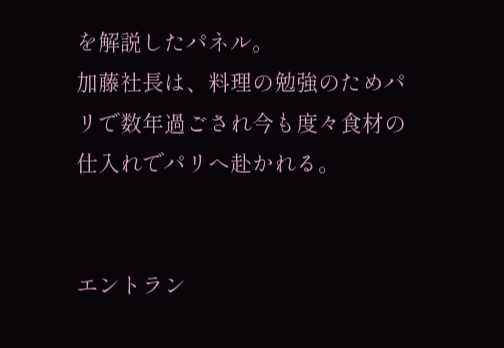を解説したパネル。
加藤社長は、料理の勉強のためパリで数年過ごされ今も度々食材の仕入れでパリへ赴かれる。


エントラン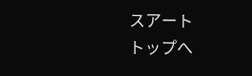スアート
トップへ